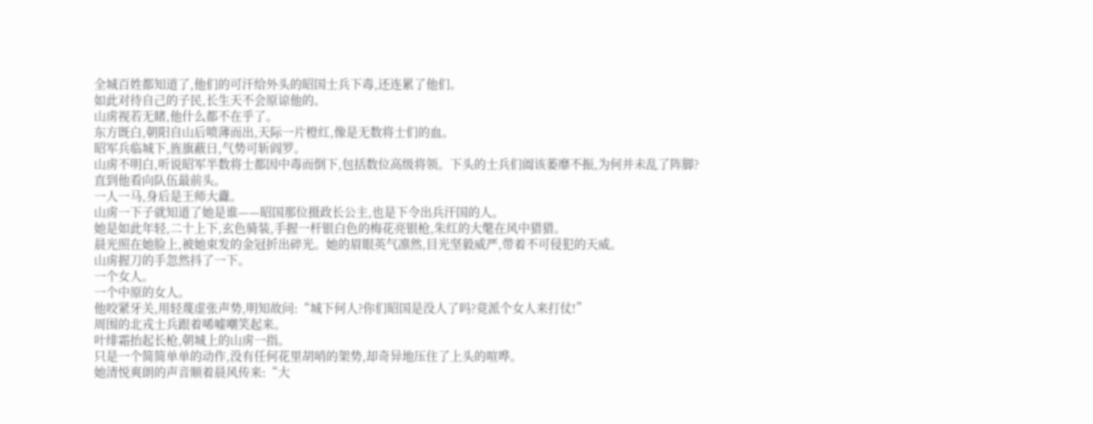全城百姓都知道了,他们的可汗给外头的昭国士兵下毒,还连累了他们。
如此对待自己的子民,长生天不会原谅他的。
山虏视若无睹,他什么都不在乎了。
东方既白,朝阳自山后喷薄而出,天际一片橙红,像是无数将士们的血。
昭军兵临城下,旌旗蔽日,气势可斩阎罗。
山虏不明白,听说昭军半数将士都因中毒而倒下,包括数位高级将领。下头的士兵们阖该萎靡不振,为何并未乱了阵脚?
直到他看向队伍最前头。
一人一马,身后是王师大纛。
山虏一下子就知道了她是谁——昭国那位摄政长公主,也是下令出兵汗国的人。
她是如此年轻,二十上下,玄色骑装,手握一杆银白色的梅花亮银枪,朱红的大氅在风中猎猎。
晨光照在她脸上,被她束发的金冠折出碎光。她的眉眼英气凛然,目光坚毅威严,带着不可侵犯的天威。
山虏握刀的手忽然抖了一下。
一个女人。
一个中原的女人。
他咬紧牙关,用轻蔑虚张声势,明知故问:“城下何人?你们昭国是没人了吗?竟派个女人来打仗!”
周围的北戎士兵跟着唏嘘嘲笑起来。
叶绯霜抬起长枪,朝城上的山虏一指。
只是一个简简单单的动作,没有任何花里胡哨的架势,却奇异地压住了上头的喧哗。
她清悦爽朗的声音顺着晨风传来:“大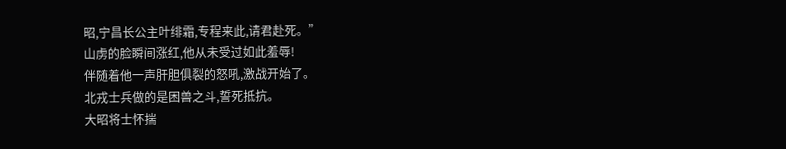昭,宁昌长公主叶绯霜,专程来此,请君赴死。”
山虏的脸瞬间涨红,他从未受过如此羞辱!
伴随着他一声肝胆俱裂的怒吼,激战开始了。
北戎士兵做的是困兽之斗,誓死抵抗。
大昭将士怀揣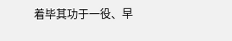着毕其功于一役、早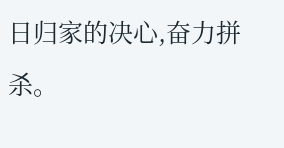日归家的决心,奋力拼杀。